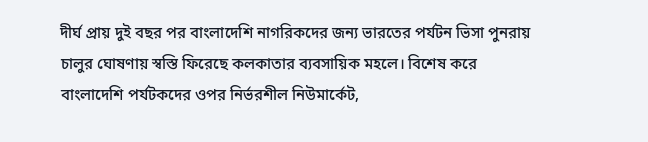দীর্ঘ প্রায় দুই বছর পর বাংলাদেশি নাগরিকদের জন্য ভারতের পর্যটন ভিসা পুনরায় চালুর ঘোষণায় স্বস্তি ফিরেছে কলকাতার ব্যবসায়িক মহলে। বিশেষ করে বাংলাদেশি পর্যটকদের ওপর নির্ভরশীল নিউমার্কেট,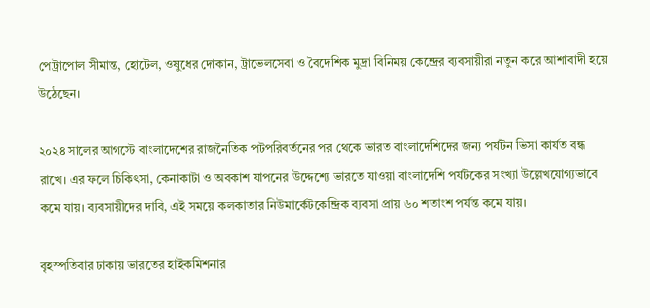পেট্রাপোল সীমান্ত, হোটেল, ওষুধের দোকান, ট্রাভেলসেবা ও বৈদেশিক মুদ্রা বিনিময় কেন্দ্রের ব্যবসায়ীরা নতুন করে আশাবাদী হয়ে উঠেছেন।

২০২৪ সালের আগস্টে বাংলাদেশের রাজনৈতিক পটপরিবর্তনের পর থেকে ভারত বাংলাদেশিদের জন্য পর্যটন ভিসা কার্যত বন্ধ রাখে। এর ফলে চিকিৎসা, কেনাকাটা ও অবকাশ যাপনের উদ্দেশ্যে ভারতে যাওয়া বাংলাদেশি পর্যটকের সংখ্যা উল্লেখযোগ্যভাবে কমে যায়। ব্যবসায়ীদের দাবি, এই সময়ে কলকাতার নিউমার্কেটকেন্দ্রিক ব্যবসা প্রায় ৬০ শতাংশ পর্যন্ত কমে যায়।

বৃহস্পতিবার ঢাকায় ভারতের হাইকমিশনার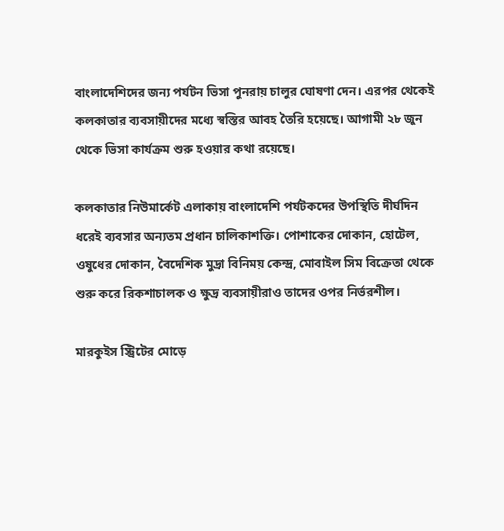বাংলাদেশিদের জন্য পর্যটন ভিসা পুনরায় চালুর ঘোষণা দেন। এরপর থেকেই কলকাতার ব্যবসায়ীদের মধ্যে স্বস্তির আবহ তৈরি হয়েছে। আগামী ২৮ জুন থেকে ভিসা কার্যক্রম শুরু হওয়ার কথা রয়েছে।

কলকাতার নিউমার্কেট এলাকায় বাংলাদেশি পর্যটকদের উপস্থিতি দীর্ঘদিন ধরেই ব্যবসার অন্যতম প্রধান চালিকাশক্তি। পোশাকের দোকান, হোটেল, ওষুধের দোকান, বৈদেশিক মুদ্রা বিনিময় কেন্দ্র, মোবাইল সিম বিক্রেতা থেকে শুরু করে রিকশাচালক ও ক্ষুদ্র ব্যবসায়ীরাও তাদের ওপর নির্ভরশীল।

মারকুইস স্ট্রিটের মোড়ে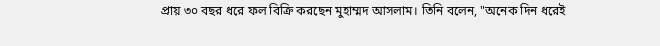প্রায় ৩০ বছর ধরে ফল বিক্রি করছেন মুহাম্মদ আসলাম। তিনি বলেন, "অনেক দিন ধরেই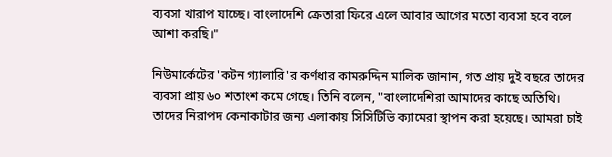ব্যবসা খারাপ যাচ্ছে। বাংলাদেশি ক্রেতারা ফিরে এলে আবার আগের মতো ব্যবসা হবে বলে আশা করছি।"

নিউমার্কেটের 'কটন গ্যালারি'র কর্ণধার কামরুদ্দিন মালিক জানান, গত প্রায় দুই বছরে তাদের ব্যবসা প্রায় ৬০ শতাংশ কমে গেছে। তিনি বলেন, "বাংলাদেশিরা আমাদের কাছে অতিথি। তাদের নিরাপদ কেনাকাটার জন্য এলাকায় সিসিটিভি ক্যামেরা স্থাপন করা হয়েছে। আমরা চাই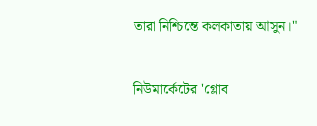তারা নিশ্চিন্তে কলকাতায় আসুন।"

নিউমার্কেটের 'গ্লোব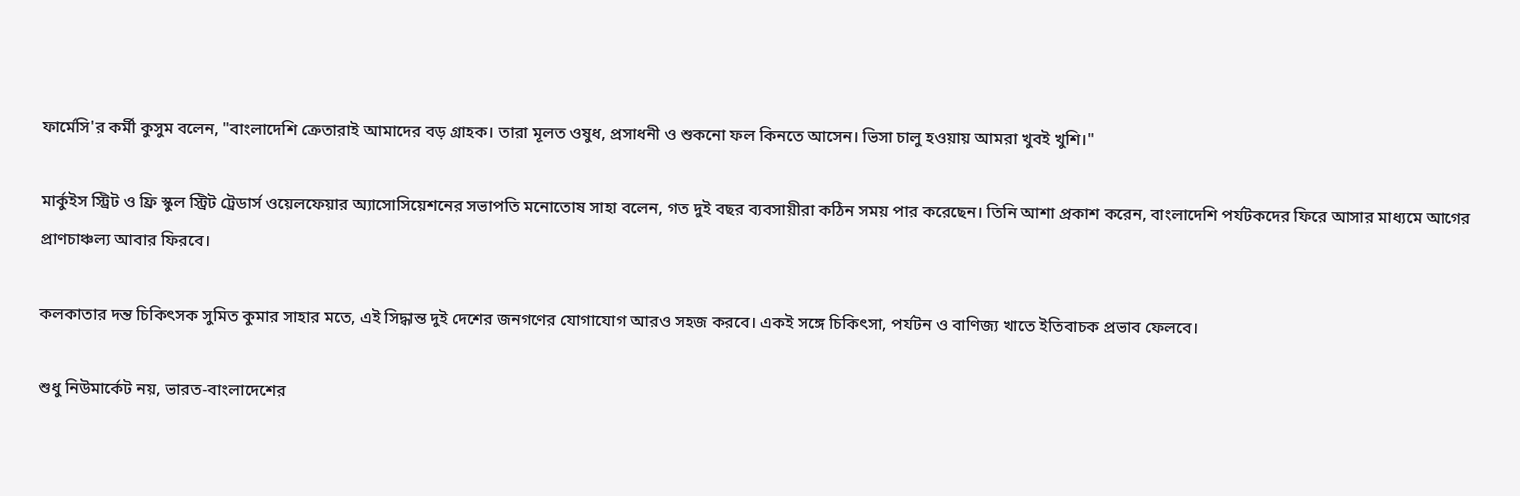ফার্মেসি'র কর্মী কুসুম বলেন, "বাংলাদেশি ক্রেতারাই আমাদের বড় গ্রাহক। তারা মূলত ওষুধ, প্রসাধনী ও শুকনো ফল কিনতে আসেন। ভিসা চালু হওয়ায় আমরা খুবই খুশি।"

মার্কুইস স্ট্রিট ও ফ্রি স্কুল স্ট্রিট ট্রেডার্স ওয়েলফেয়ার অ্যাসোসিয়েশনের সভাপতি মনোতোষ সাহা বলেন, গত দুই বছর ব্যবসায়ীরা কঠিন সময় পার করেছেন। তিনি আশা প্রকাশ করেন, বাংলাদেশি পর্যটকদের ফিরে আসার মাধ্যমে আগের প্রাণচাঞ্চল্য আবার ফিরবে।

কলকাতার দন্ত চিকিৎসক সুমিত কুমার সাহার মতে, এই সিদ্ধান্ত দুই দেশের জনগণের যোগাযোগ আরও সহজ করবে। একই সঙ্গে চিকিৎসা, পর্যটন ও বাণিজ্য খাতে ইতিবাচক প্রভাব ফেলবে।

শুধু নিউমার্কেট নয়, ভারত-বাংলাদেশের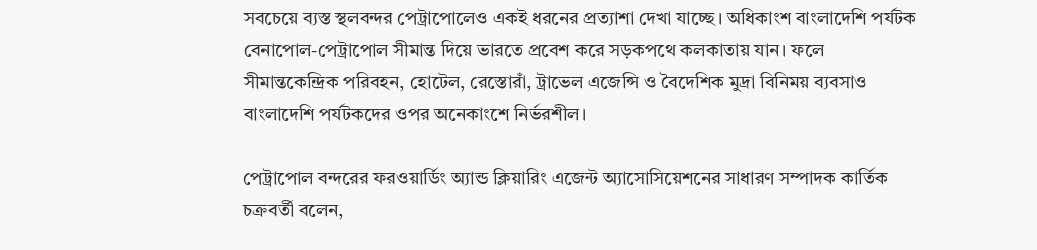সবচেয়ে ব্যস্ত স্থলবন্দর পেট্রাপোলেও একই ধরনের প্রত্যাশা দেখা যাচ্ছে। অধিকাংশ বাংলাদেশি পর্যটক বেনাপোল-পেট্রাপোল সীমান্ত দিয়ে ভারতে প্রবেশ করে সড়কপথে কলকাতায় যান। ফলে সীমান্তকেন্দ্রিক পরিবহন, হোটেল, রেস্তোরাঁ, ট্রাভেল এজেন্সি ও বৈদেশিক মুদ্রা বিনিময় ব্যবসাও বাংলাদেশি পর্যটকদের ওপর অনেকাংশে নির্ভরশীল।

পেট্রাপোল বন্দরের ফরওয়ার্ডিং অ্যান্ড ক্লিয়ারিং এজেন্ট অ্যাসোসিয়েশনের সাধারণ সম্পাদক কার্তিক চক্রবর্তী বলেন,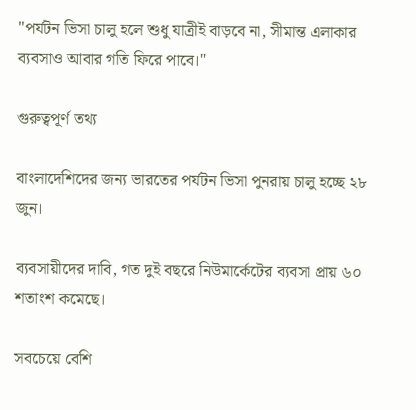"পর্যটন ভিসা চালু হলে শুধু যাত্রীই বাড়বে না, সীমান্ত এলাকার ব্যবসাও আবার গতি ফিরে পাবে।"

গুরুত্বপূর্ণ তথ্য

বাংলাদেশিদের জন্য ভারতের পর্যটন ভিসা পুনরায় চালু হচ্ছে ২৮ জুন।

ব্যবসায়ীদের দাবি, গত দুই বছরে নিউমার্কেটের ব্যবসা প্রায় ৬০ শতাংশ কমেছে।

সবচেয়ে বেশি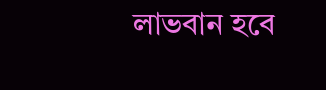লাভবান হবে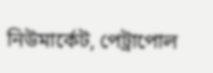নিউমার্কেট, পেট্রাপোল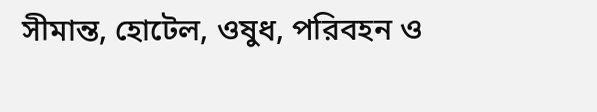সীমান্ত, হোটেল, ওষুধ, পরিবহন ও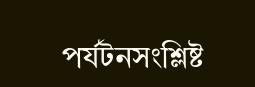পর্যটনসংশ্লিষ্ট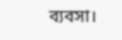ব্যবসা।